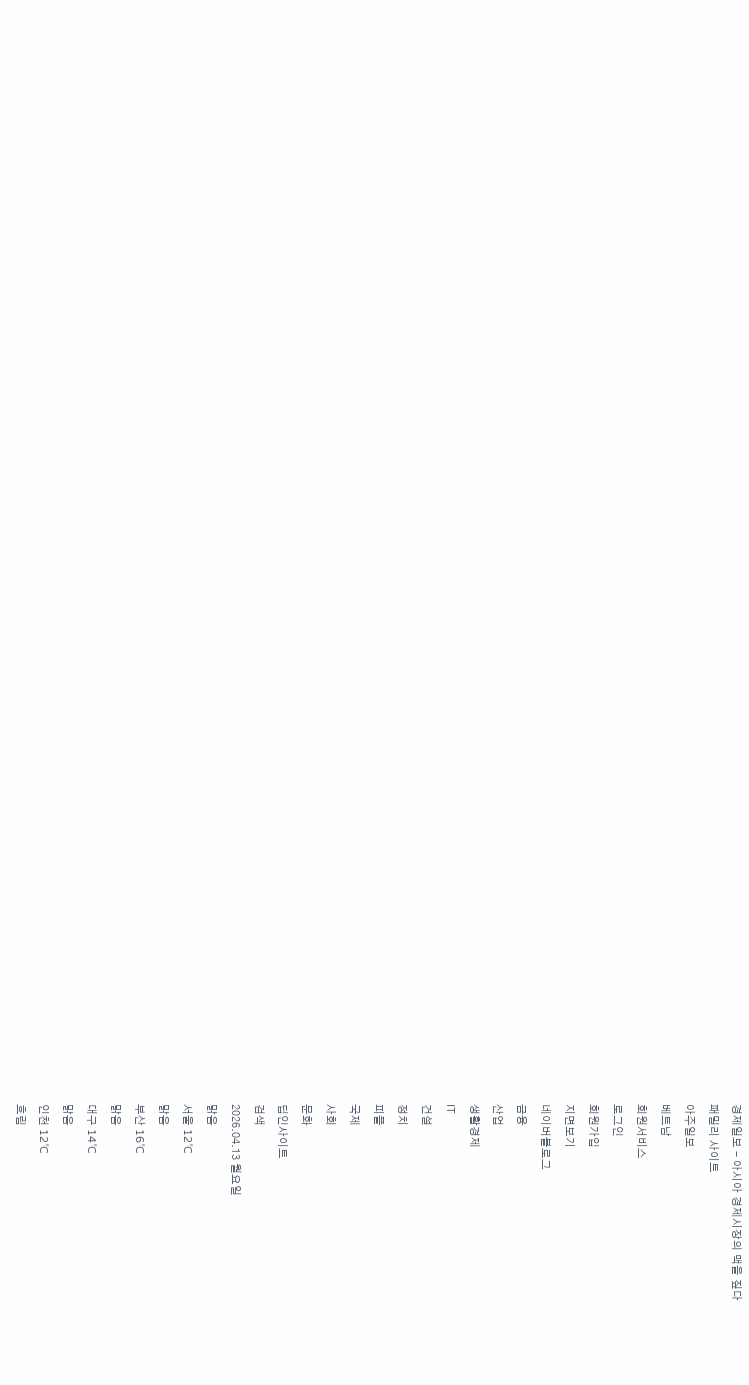경제일보 - 아시아 경제시장의 맥을 짚다
패밀리 사이트
아주일보
베트남
회원서비스
로그인
회원가입
지면보기
네이버블로그
금융
산업
생활경제
IT
건설
정치
피플
국제
사회
문화
딥인사이트
검색
2026.04.13 월요일
맑음
서울 12˚C
맑음
부산 16˚C
맑음
대구 14˚C
맑음
인천 12˚C
흐림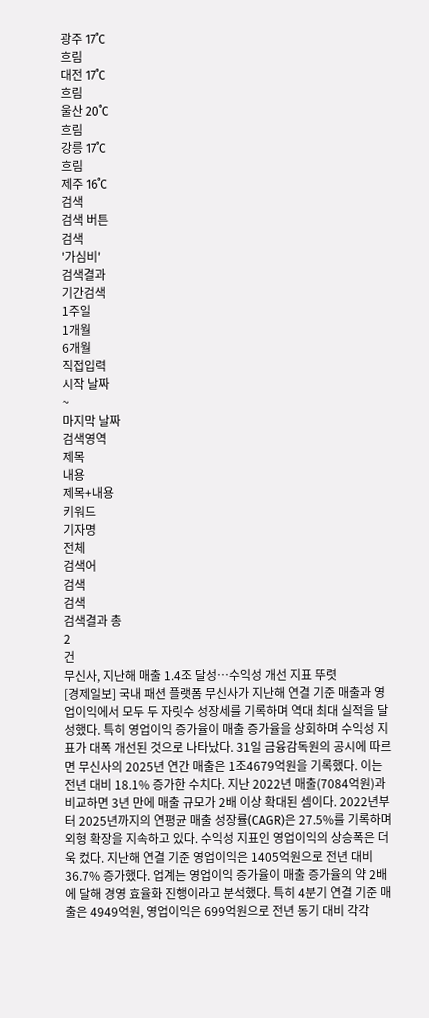광주 17˚C
흐림
대전 17˚C
흐림
울산 20˚C
흐림
강릉 17˚C
흐림
제주 16˚C
검색
검색 버튼
검색
'가심비'
검색결과
기간검색
1주일
1개월
6개월
직접입력
시작 날짜
~
마지막 날짜
검색영역
제목
내용
제목+내용
키워드
기자명
전체
검색어
검색
검색
검색결과 총
2
건
무신사, 지난해 매출 1.4조 달성…수익성 개선 지표 뚜렷
[경제일보] 국내 패션 플랫폼 무신사가 지난해 연결 기준 매출과 영업이익에서 모두 두 자릿수 성장세를 기록하며 역대 최대 실적을 달성했다. 특히 영업이익 증가율이 매출 증가율을 상회하며 수익성 지표가 대폭 개선된 것으로 나타났다. 31일 금융감독원의 공시에 따르면 무신사의 2025년 연간 매출은 1조4679억원을 기록했다. 이는 전년 대비 18.1% 증가한 수치다. 지난 2022년 매출(7084억원)과 비교하면 3년 만에 매출 규모가 2배 이상 확대된 셈이다. 2022년부터 2025년까지의 연평균 매출 성장률(CAGR)은 27.5%를 기록하며 외형 확장을 지속하고 있다. 수익성 지표인 영업이익의 상승폭은 더욱 컸다. 지난해 연결 기준 영업이익은 1405억원으로 전년 대비 36.7% 증가했다. 업계는 영업이익 증가율이 매출 증가율의 약 2배에 달해 경영 효율화 진행이라고 분석했다. 특히 4분기 연결 기준 매출은 4949억원, 영업이익은 699억원으로 전년 동기 대비 각각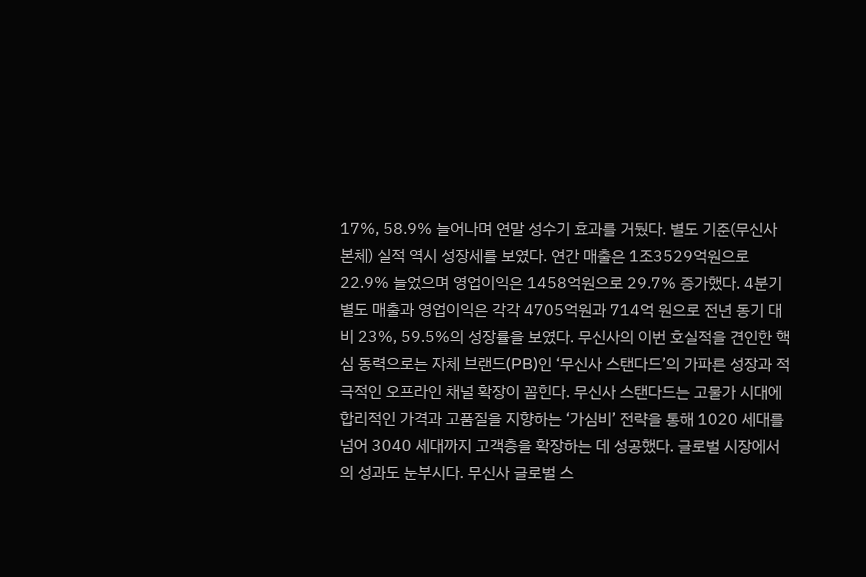17%, 58.9% 늘어나며 연말 성수기 효과를 거뒀다. 별도 기준(무신사 본체) 실적 역시 성장세를 보였다. 연간 매출은 1조3529억원으로 22.9% 늘었으며 영업이익은 1458억원으로 29.7% 증가했다. 4분기 별도 매출과 영업이익은 각각 4705억원과 714억 원으로 전년 동기 대비 23%, 59.5%의 성장률을 보였다. 무신사의 이번 호실적을 견인한 핵심 동력으로는 자체 브랜드(PB)인 ‘무신사 스탠다드’의 가파른 성장과 적극적인 오프라인 채널 확장이 꼽힌다. 무신사 스탠다드는 고물가 시대에 합리적인 가격과 고품질을 지향하는 ‘가심비’ 전략을 통해 1020 세대를 넘어 3040 세대까지 고객층을 확장하는 데 성공했다. 글로벌 시장에서의 성과도 눈부시다. 무신사 글로벌 스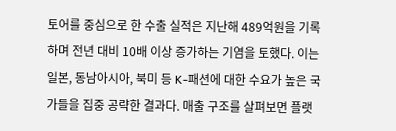토어를 중심으로 한 수출 실적은 지난해 489억원을 기록하며 전년 대비 10배 이상 증가하는 기염을 토했다. 이는 일본, 동남아시아, 북미 등 K-패션에 대한 수요가 높은 국가들을 집중 공략한 결과다. 매출 구조를 살펴보면 플랫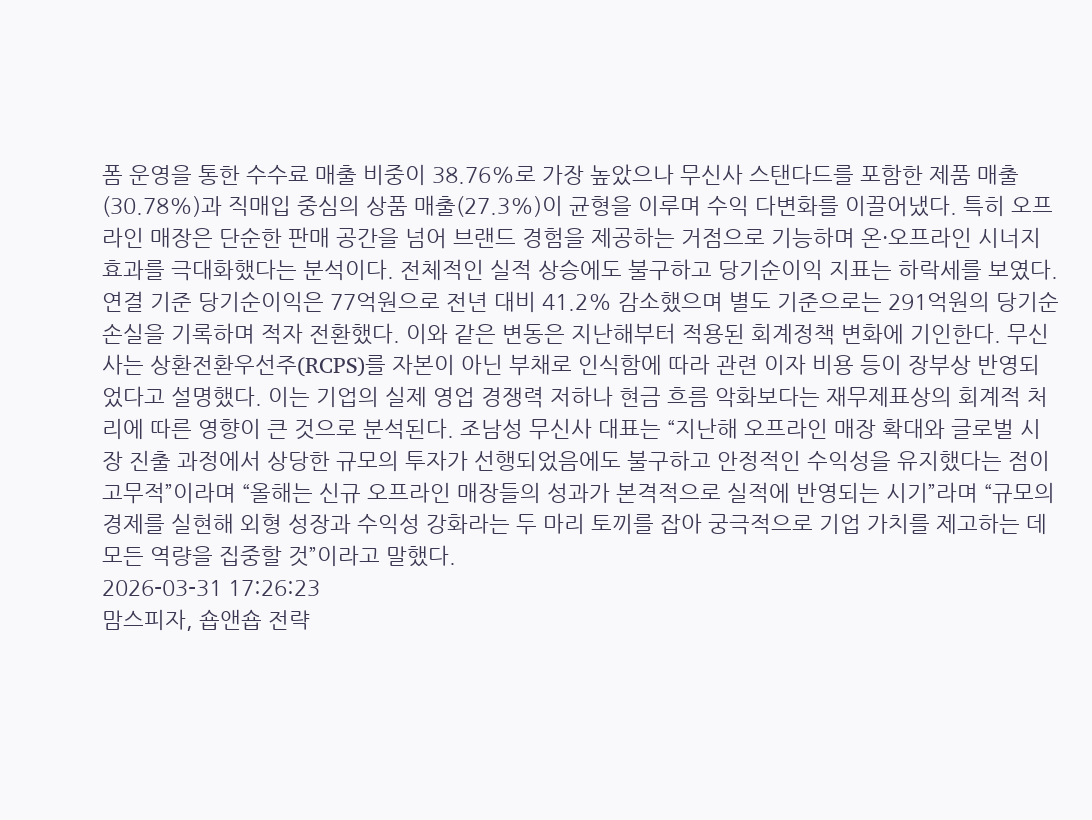폼 운영을 통한 수수료 매출 비중이 38.76%로 가장 높았으나 무신사 스탠다드를 포함한 제품 매출(30.78%)과 직매입 중심의 상품 매출(27.3%)이 균형을 이루며 수익 다변화를 이끌어냈다. 특히 오프라인 매장은 단순한 판매 공간을 넘어 브랜드 경험을 제공하는 거점으로 기능하며 온·오프라인 시너지 효과를 극대화했다는 분석이다. 전체적인 실적 상승에도 불구하고 당기순이익 지표는 하락세를 보였다. 연결 기준 당기순이익은 77억원으로 전년 대비 41.2% 감소했으며 별도 기준으로는 291억원의 당기순손실을 기록하며 적자 전환했다. 이와 같은 변동은 지난해부터 적용된 회계정책 변화에 기인한다. 무신사는 상환전환우선주(RCPS)를 자본이 아닌 부채로 인식함에 따라 관련 이자 비용 등이 장부상 반영되었다고 설명했다. 이는 기업의 실제 영업 경쟁력 저하나 현금 흐름 악화보다는 재무제표상의 회계적 처리에 따른 영향이 큰 것으로 분석된다. 조남성 무신사 대표는 “지난해 오프라인 매장 확대와 글로벌 시장 진출 과정에서 상당한 규모의 투자가 선행되었음에도 불구하고 안정적인 수익성을 유지했다는 점이 고무적”이라며 “올해는 신규 오프라인 매장들의 성과가 본격적으로 실적에 반영되는 시기”라며 “규모의 경제를 실현해 외형 성장과 수익성 강화라는 두 마리 토끼를 잡아 궁극적으로 기업 가치를 제고하는 데 모든 역량을 집중할 것”이라고 말했다.
2026-03-31 17:26:23
맘스피자, 숍앤숍 전략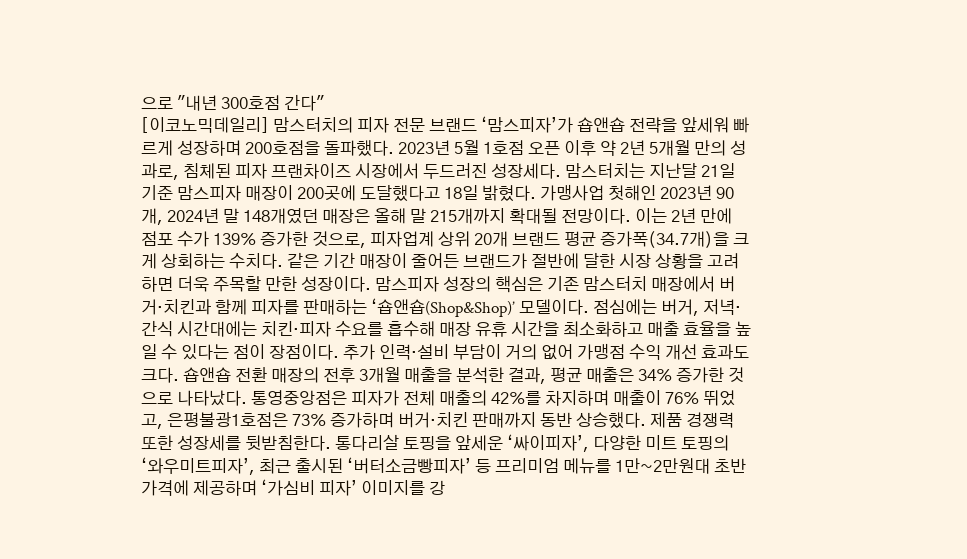으로 "내년 300호점 간다"
[이코노믹데일리] 맘스터치의 피자 전문 브랜드 ‘맘스피자’가 숍앤숍 전략을 앞세워 빠르게 성장하며 200호점을 돌파했다. 2023년 5월 1호점 오픈 이후 약 2년 5개월 만의 성과로, 침체된 피자 프랜차이즈 시장에서 두드러진 성장세다. 맘스터치는 지난달 21일 기준 맘스피자 매장이 200곳에 도달했다고 18일 밝혔다. 가맹사업 첫해인 2023년 90개, 2024년 말 148개였던 매장은 올해 말 215개까지 확대될 전망이다. 이는 2년 만에 점포 수가 139% 증가한 것으로, 피자업계 상위 20개 브랜드 평균 증가폭(34.7개)을 크게 상회하는 수치다. 같은 기간 매장이 줄어든 브랜드가 절반에 달한 시장 상황을 고려하면 더욱 주목할 만한 성장이다. 맘스피자 성장의 핵심은 기존 맘스터치 매장에서 버거·치킨과 함께 피자를 판매하는 ‘숍앤숍(Shop&Shop)’ 모델이다. 점심에는 버거, 저녁·간식 시간대에는 치킨·피자 수요를 흡수해 매장 유휴 시간을 최소화하고 매출 효율을 높일 수 있다는 점이 장점이다. 추가 인력·설비 부담이 거의 없어 가맹점 수익 개선 효과도 크다. 숍앤숍 전환 매장의 전후 3개월 매출을 분석한 결과, 평균 매출은 34% 증가한 것으로 나타났다. 통영중앙점은 피자가 전체 매출의 42%를 차지하며 매출이 76% 뛰었고, 은평불광1호점은 73% 증가하며 버거·치킨 판매까지 동반 상승했다. 제품 경쟁력 또한 성장세를 뒷받침한다. 통다리살 토핑을 앞세운 ‘싸이피자’, 다양한 미트 토핑의 ‘와우미트피자’, 최근 출시된 ‘버터소금빵피자’ 등 프리미엄 메뉴를 1만~2만원대 초반 가격에 제공하며 ‘가심비 피자’ 이미지를 강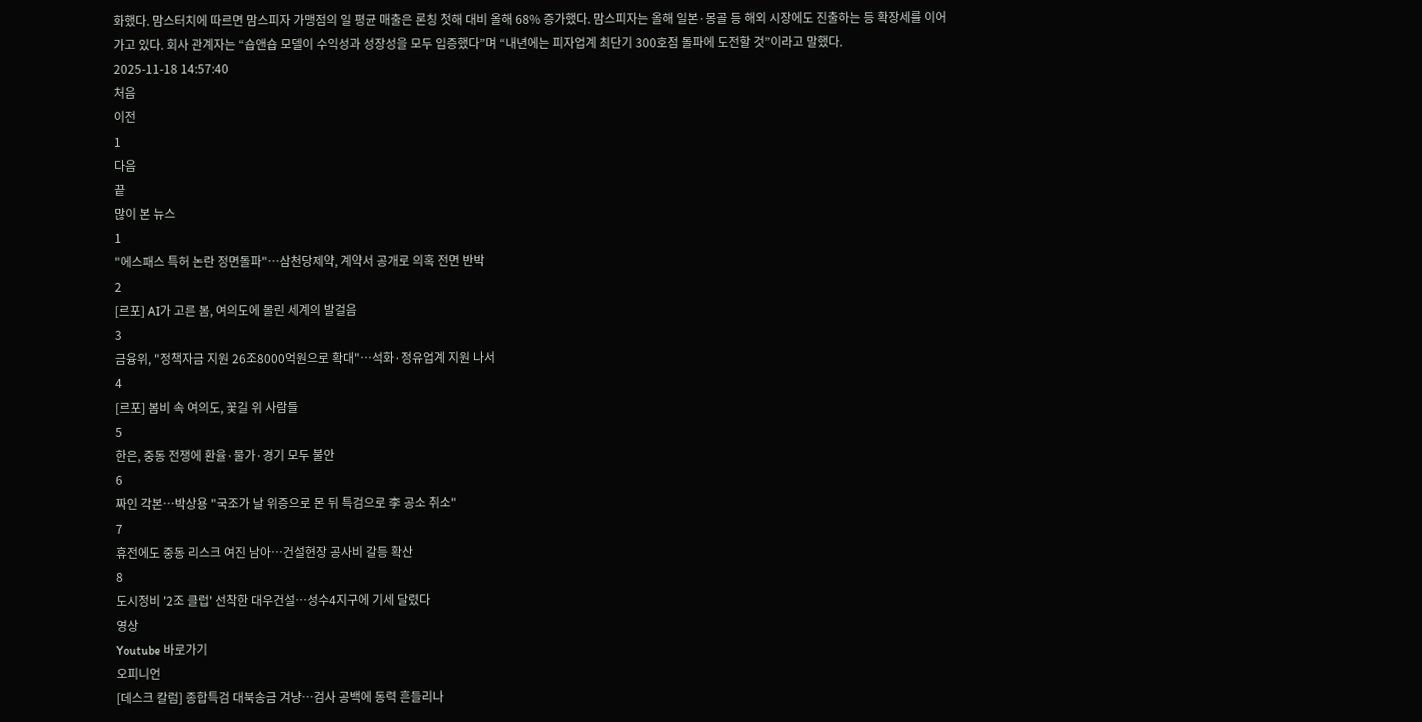화했다. 맘스터치에 따르면 맘스피자 가맹점의 일 평균 매출은 론칭 첫해 대비 올해 68% 증가했다. 맘스피자는 올해 일본·몽골 등 해외 시장에도 진출하는 등 확장세를 이어가고 있다. 회사 관계자는 “숍앤숍 모델이 수익성과 성장성을 모두 입증했다”며 “내년에는 피자업계 최단기 300호점 돌파에 도전할 것”이라고 말했다.
2025-11-18 14:57:40
처음
이전
1
다음
끝
많이 본 뉴스
1
"에스패스 특허 논란 정면돌파"…삼천당제약, 계약서 공개로 의혹 전면 반박
2
[르포] AI가 고른 봄, 여의도에 몰린 세계의 발걸음
3
금융위, "정책자금 지원 26조8000억원으로 확대"…석화·정유업계 지원 나서
4
[르포] 봄비 속 여의도, 꽃길 위 사람들
5
한은, 중동 전쟁에 환율·물가·경기 모두 불안
6
짜인 각본…박상용 "국조가 날 위증으로 몬 뒤 특검으로 李 공소 취소"
7
휴전에도 중동 리스크 여진 남아…건설현장 공사비 갈등 확산
8
도시정비 '2조 클럽' 선착한 대우건설…성수4지구에 기세 달렸다
영상
Youtube 바로가기
오피니언
[데스크 칼럼] 종합특검 대북송금 겨냥…검사 공백에 동력 흔들리나